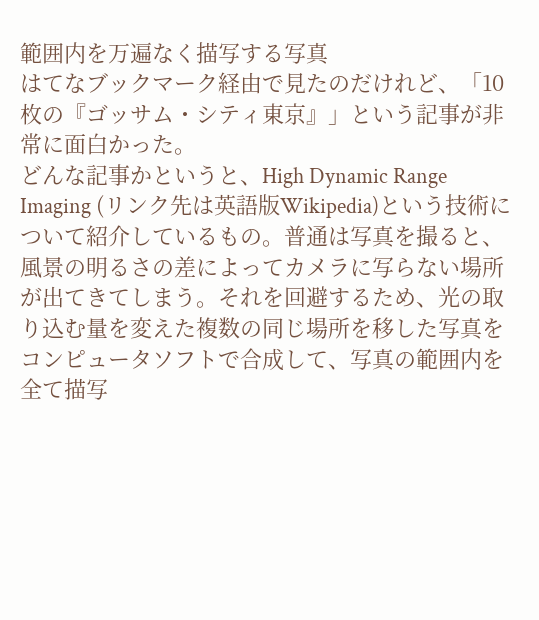範囲内を万遍なく描写する写真
はてなブックマーク経由で見たのだけれど、「10枚の『ゴッサム・シティ東京』」という記事が非常に面白かった。
どんな記事かというと、High Dynamic Range Imaging (リンク先は英語版Wikipedia)という技術について紹介しているもの。普通は写真を撮ると、風景の明るさの差によってカメラに写らない場所が出てきてしまう。それを回避するため、光の取り込む量を変えた複数の同じ場所を移した写真をコンピュータソフトで合成して、写真の範囲内を全て描写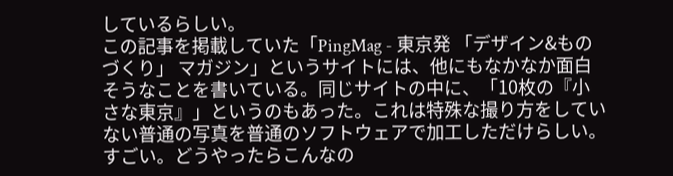しているらしい。
この記事を掲載していた「PingMag - 東京発 「デザイン&ものづくり」 マガジン」というサイトには、他にもなかなか面白そうなことを書いている。同じサイトの中に、「10枚の『小さな東京』」というのもあった。これは特殊な撮り方をしていない普通の写真を普通のソフトウェアで加工しただけらしい。すごい。どうやったらこんなの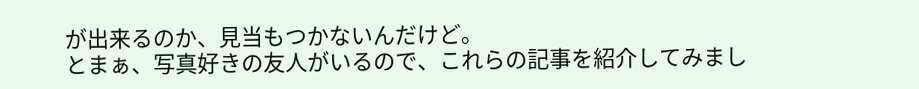が出来るのか、見当もつかないんだけど。
とまぁ、写真好きの友人がいるので、これらの記事を紹介してみまし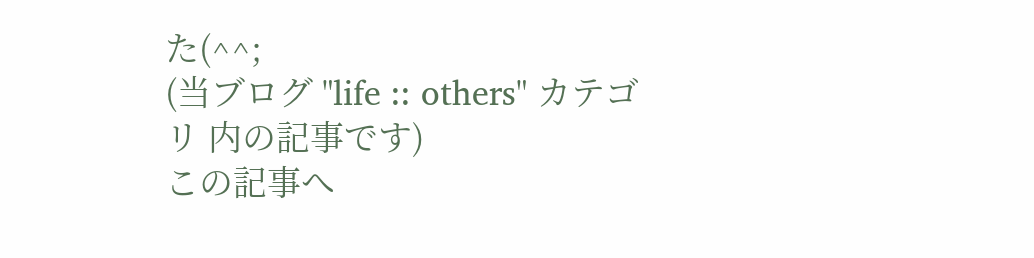た(^^;
(当ブログ "life :: others" カテゴリ 内の記事です)
この記事へ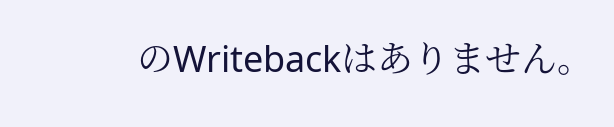のWritebackはありません。